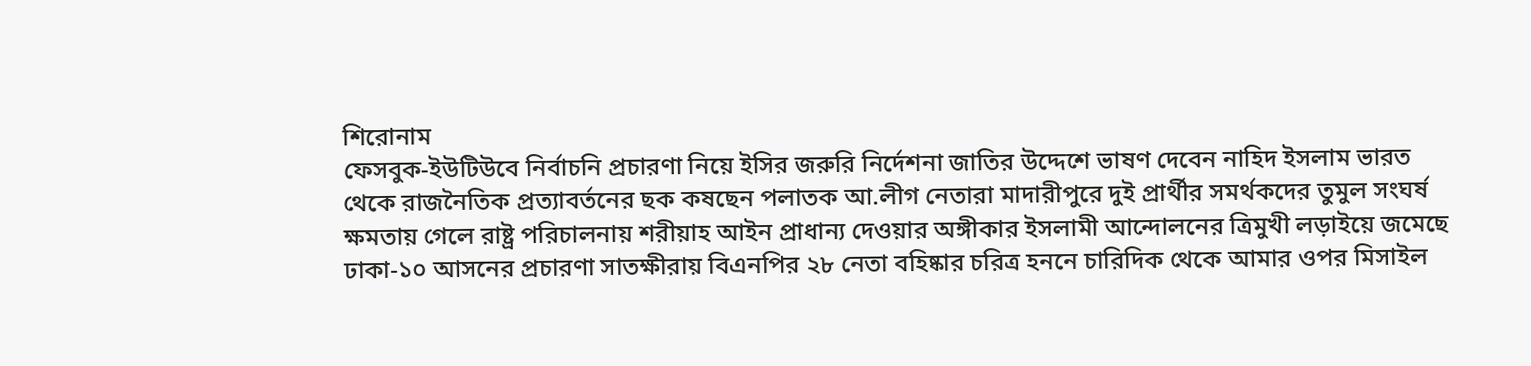শিরোনাম
ফেসবুক-ইউটিউবে নির্বাচনি প্রচারণা নিয়ে ইসির জরুরি নির্দেশনা জাতির উদ্দেশে ভাষণ দেবেন নাহিদ ইসলাম ভারত থেকে রাজনৈতিক প্রত্যাবর্তনের ছক কষছেন পলাতক আ.লীগ নেতারা মাদারীপুরে দুই প্রার্থীর সমর্থকদের তুমুল সংঘর্ষ ক্ষমতায় গেলে রাষ্ট্র পরিচালনায় শরীয়াহ আইন প্রাধান্য দেওয়ার অঙ্গীকার ইসলামী আন্দোলনের ত্রিমুখী লড়াইয়ে জমেছে ঢাকা-১০ আসনের প্রচারণা সাতক্ষীরায় বিএনপির ২৮ নেতা বহিষ্কার চরিত্র হননে চারিদিক থেকে আমার ওপর মিসাইল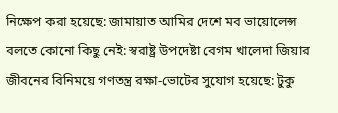নিক্ষেপ করা হয়েছে: জামায়াত আমির দেশে মব ভায়োলেন্স বলতে কোনো কিছু নেই: স্বরাষ্ট্র উপদেষ্টা বেগম খালেদা জিয়ার জীবনের বিনিময়ে গণতন্ত্র রক্ষা-ভোটের সুযোগ হয়েছে: টুকু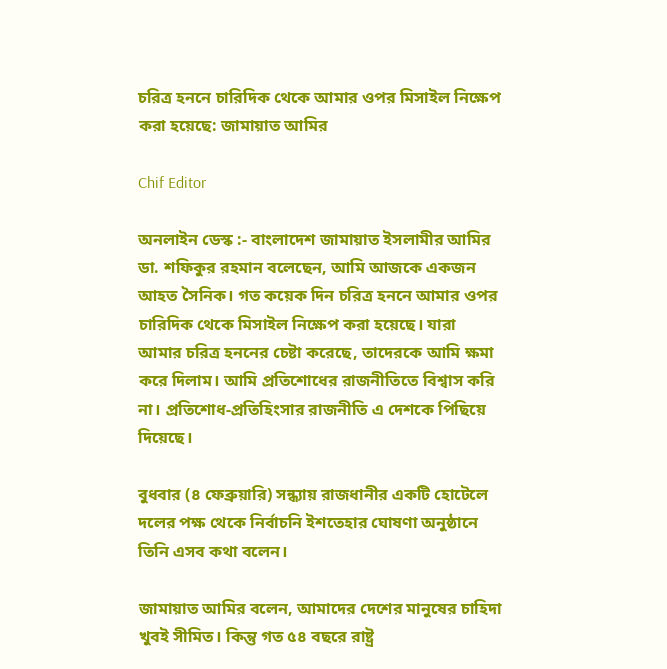চরিত্র হননে চারিদিক থেকে আমার ওপর মিসাইল নিক্ষেপ করা হয়েছে: জামায়াত আমির

Chif Editor

অনলাইন ডেস্ক :- বাংলাদেশ জামায়াত ইসলামীর আমির ডা. শফিকুর রহমান বলেছেন, আমি আজকে একজন আহত সৈনিক। গত কয়েক দিন চরিত্র হননে আমার ওপর চারিদিক থেকে মিসাইল নিক্ষেপ করা হয়েছে। যারা আমার চরিত্র হননের চেষ্টা করেছে, তাদেরকে আমি ক্ষমা করে দিলাম। আমি প্রতিশোধের রাজনীতিতে বিশ্বাস করি না। প্রতিশোধ-প্রতিহিংসার রাজনীতি এ দেশকে পিছিয়ে দিয়েছে।

বুধবার (৪ ফেব্রুয়ারি) সন্ধ্যায় রাজধানীর একটি হোটেলে দলের পক্ষ থেকে নির্বাচনি ইশতেহার ঘোষণা অনুষ্ঠানে তিনি এসব কথা বলেন।

জামায়াত আমির বলেন, আমাদের দেশের মানুষের চাহিদা খুবই সীমিত। কিন্তু গত ৫৪ বছরে রাষ্ট্র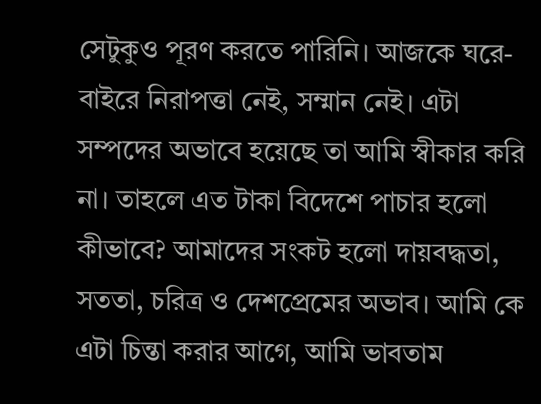সেটুকুও পূরণ করতে পারিনি। আজকে ঘরে-বাইরে নিরাপত্তা নেই, সম্মান নেই। এটা সম্পদের অভাবে হয়েছে তা আমি স্বীকার করি না। তাহলে এত টাকা বিদেশে পাচার হলো কীভাবে? আমাদের সংকট হলো দায়বদ্ধতা, সততা, চরিত্র ও দেশপ্রেমের অভাব। আমি কে এটা চিন্তা করার আগে, আমি ভাবতাম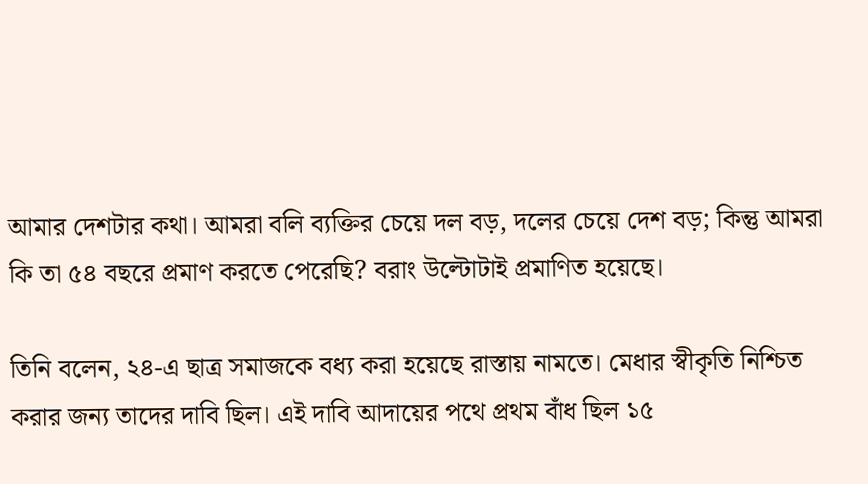আমার দেশটার কথা। আমরা বলি ব্যক্তির চেয়ে দল বড়, দলের চেয়ে দেশ বড়; কিন্তু আমরা কি তা ৫৪ বছরে প্রমাণ করতে পেরেছি? বরাং উল্টোটাই প্রমাণিত হয়েছে।

তিনি বলেন, ২৪-এ ছাত্র সমাজকে বধ্য করা হয়েছে রাস্তায় নামতে। মেধার স্বীকৃতি নিশ্চিত করার জন্য তাদের দাবি ছিল। এই দাবি আদায়ের পথে প্রথম বাঁধ ছিল ১৫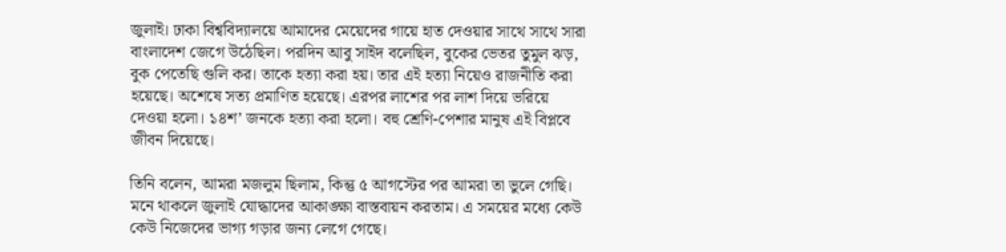জুলাই। ঢাকা বিশ্ববিদ্যালয়ে আমাদের মেয়েদের গায়ে হাত দেওয়ার সাথে সাথে সারা বাংলাদেশ জেগে উঠেছিল। পরদিন আবু সাইদ বলেছিল, বুকের ভেতর তুমুল ঝড়, বুক পেতেছি গুলি কর। তাকে হত্যা করা হয়। তার এই হত্যা নিয়েও রাজনীতি করা হয়েছে। অশেষে সত্য প্রমাণিত হয়েছে। এরপর লাশের পর লাশ দিয়ে ভরিয়ে দেওয়া হলো। ১৪শ’ জনকে হত্যা করা হলো। বহু শ্রেণি-পেশার মানুষ এই বিপ্লবে জীবন দিয়েছে।

তিনি বলেন, আমরা মজলুম ছিলাম, কিন্তু ৫ আগস্টের পর আমরা তা ভুলে গেছি। মনে থাকলে জুলাই যোদ্ধাদের আকাঙ্ক্ষা বাস্তবায়ন করতাম। এ সময়ের মধ্যে কেউ কেউ নিজেদের ভাগ্য গড়ার জন্য লেগে গেছে।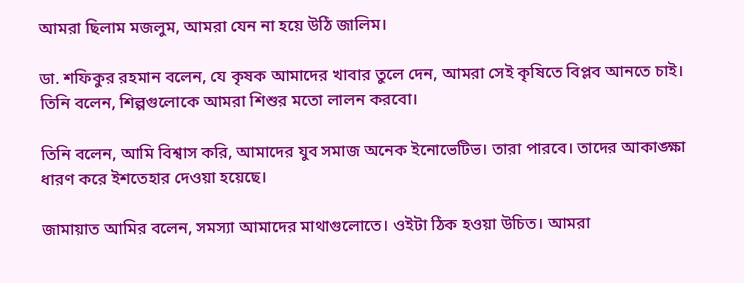আমরা ছিলাম মজলুম, আমরা যেন না হয়ে উঠি জালিম।

ডা. শফিকুর রহমান বলেন, যে কৃষক আমাদের খাবার তুলে দেন, আমরা সেই কৃষিতে বিপ্লব আনতে চাই। তিনি বলেন, শিল্পগুলোকে আমরা শিশুর মতো লালন করবো।

তিনি বলেন, আমি বিশ্বাস করি, আমাদের যুব সমাজ অনেক ইনোভেটিভ। তারা পারবে। তাদের আকাঙ্ক্ষা ধারণ করে ইশতেহার দেওয়া হয়েছে।

জামায়াত আমির বলেন, সমস্যা আমাদের মাথাগুলোতে। ওইটা ঠিক হওয়া উচিত। আমরা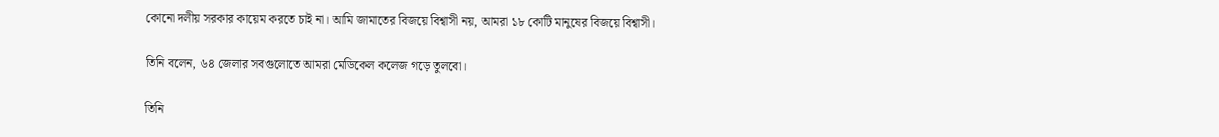কোনো দলীয় সরকার কায়েম করতে চাই না। আমি জামাতের বিজয়ে বিশ্বাসী নয়, আমরা ১৮ কোটি মানুষের বিজয়ে বিশ্বাসী।

তিনি বলেন, ৬৪ জেলার সবগুলোতে আমরা মেডিকেল কলেজ গড়ে তুলবো।

তিনি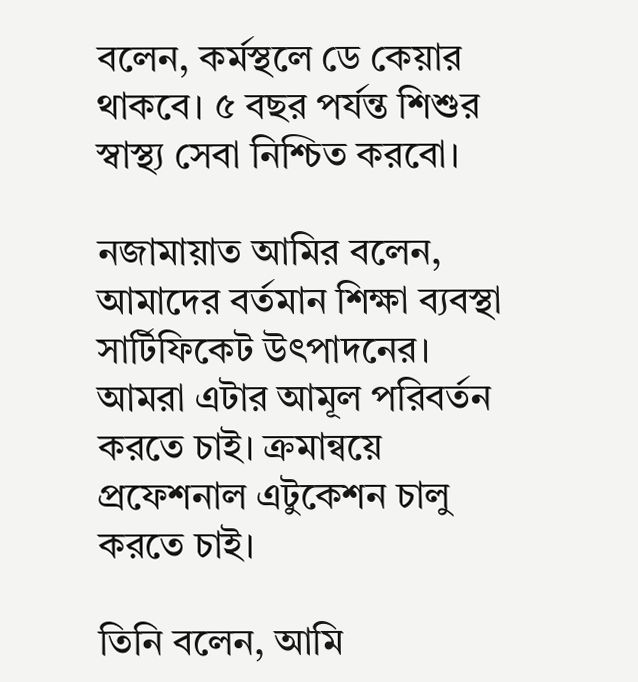বলেন, কর্মস্থলে ডে কেয়ার থাকবে। ৫ বছর পর্যন্ত শিশুর স্বাস্থ্য সেবা নিশ্চিত করবো।

নজামায়াত আমির বলেন, আমাদের বর্তমান শিক্ষা ব্যবস্থা সার্টিফিকেট উৎপাদনের। আমরা এটার আমূল পরিবর্তন করতে চাই। ক্রমান্বয়ে প্রফেশনাল এটুকেশন চালু করতে চাই।

তিনি বলেন, আমি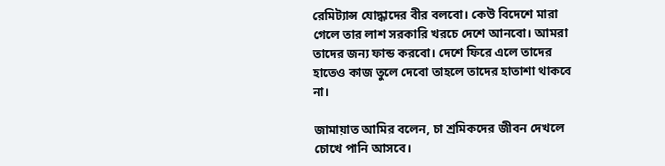রেমিট্যান্স যোদ্ধাদের বীর বলবো। কেউ বিদেশে মারা গেলে তার লাশ সরকারি খরচে দেশে আনবো। আমরা তাদের জন্য ফান্ড করবো। দেশে ফিরে এলে তাদের হাতেও কাজ তুলে দেবো তাহলে তাদের হাতাশা থাকবে না।

জামায়াত আমির বলেন, চা শ্রমিকদের জীবন দেখলে চোখে পানি আসবে।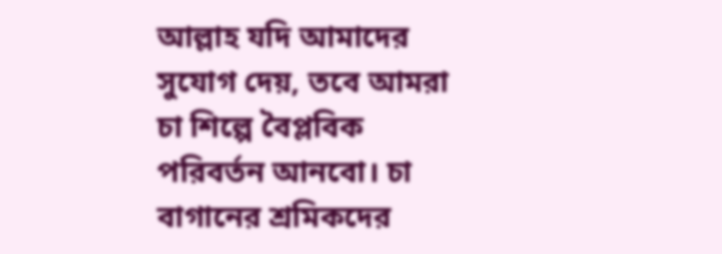আল্লাহ যদি আমাদের সুযোগ দেয়, তবে আমরা চা শিল্পে বৈপ্লবিক পরিবর্তন আনবো। চা বাগানের শ্রমিকদের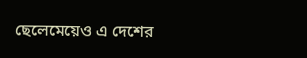ছেলেমেয়েও এ দেশের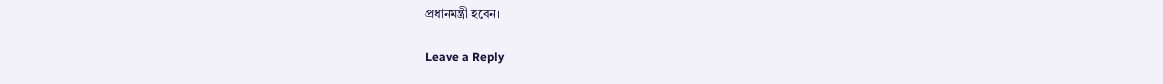প্রধানমন্ত্রী হবেন।

Leave a Reply